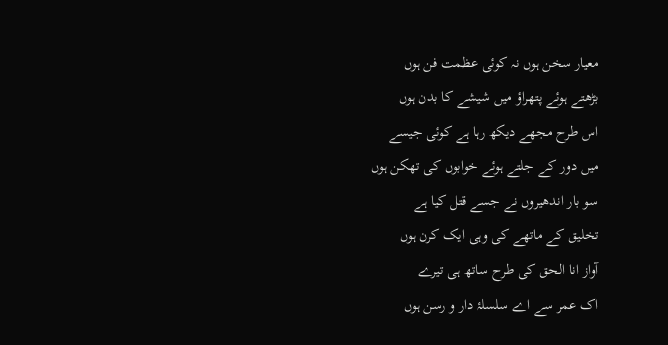معیار سخن ہوں نہ کوئی عظمت فن ہوں
بڑھتے ہوئے پتھراؤ میں شیشے کا بدن ہوں
اس طرح مجھے دیکھ رہا ہے کوئی جیسے
میں دور کے جلتے ہوئے خوابوں کی تھکن ہوں
سو بار اندھیروں نے جسے قتل کیا ہے
تخلیق کے ماتھے کی وہی ایک کرن ہوں
آواز انا الحق کی طرح ساتھ ہی تیرے
اک عمر سے اے سلسلۂ دار و رسن ہوں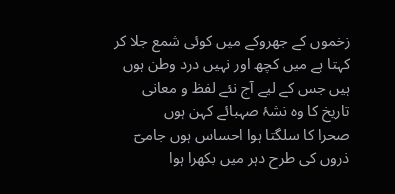زخموں کے جھروکے میں کوئی شمع جلا کر
کہتا ہے میں کچھ اور نہیں درد وطن ہوں
ہیں جس کے لیے آج نئے لفظ و معانی
تاریخ کا وہ نشۂ صہبائے کہن ہوں
صحرا کا سلگتا ہوا احساس ہوں جامیؔ
ذروں کی طرح دہر میں بکھرا ہوا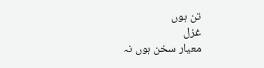تن ہوں
غزل
معیار سخن ہوں نہ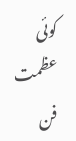کوئی عظمت فن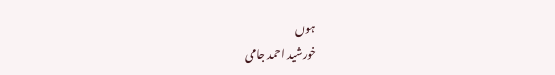ہوں
خورشید احمد جامی